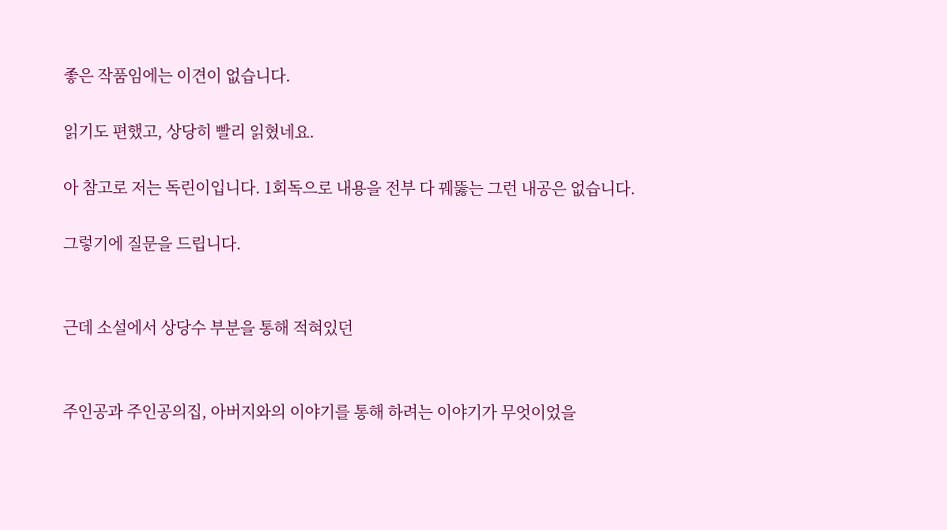좋은 작품임에는 이견이 없습니다.

읽기도 편했고, 상당히 빨리 읽혔네요.

아 참고로 저는 독린이입니다. 1회독으로 내용을 전부 다 꿰뚫는 그런 내공은 없습니다.

그렇기에 질문을 드립니다.


근데 소설에서 상당수 부분을 통해 적혀있던


주인공과 주인공의집, 아버지와의 이야기를 통해 하려는 이야기가 무엇이었을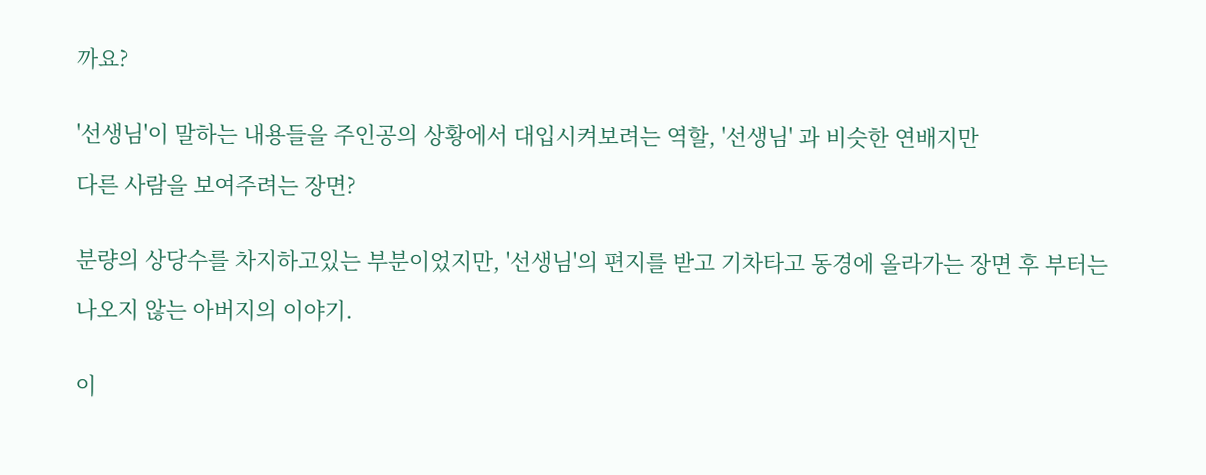까요?


'선생님'이 말하는 내용들을 주인공의 상황에서 대입시켜보려는 역할, '선생님' 과 비슷한 연배지만

다른 사람을 보여주려는 장면?


분량의 상당수를 차지하고있는 부분이었지만, '선생님'의 편지를 받고 기차타고 동경에 올라가는 장면 후 부터는

나오지 않는 아버지의 이야기.


이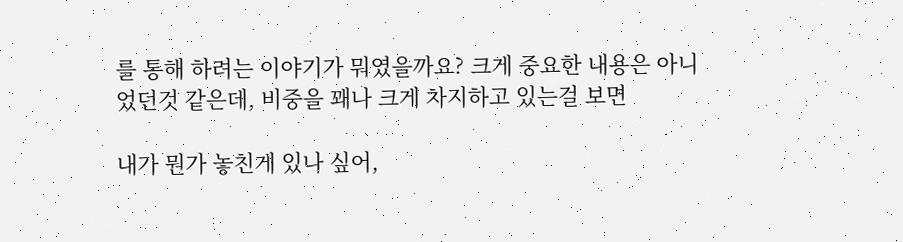를 통해 하려는 이야기가 뭐였을까요? 크게 중요한 내용은 아니었던것 같은데, 비중을 꽤나 크게 차지하고 있는걸 보면

내가 뭔가 놓친게 있나 싶어,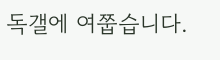독갤에 여쭙습니다.